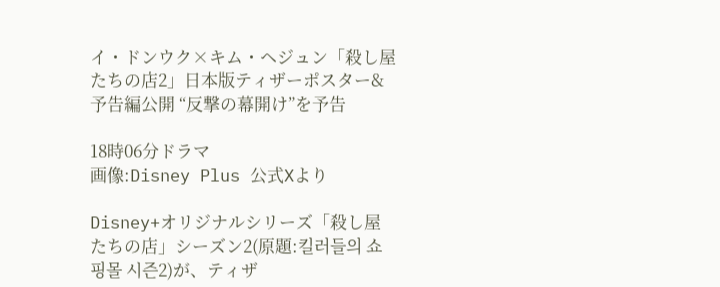イ・ドンウク×キム・ヘジュン「殺し屋たちの店2」日本版ティザーポスター&予告編公開 “反撃の幕開け”を予告

18時06分ドラマ
画像:Disney Plus 公式Xより

Disney+オリジナルシリーズ「殺し屋たちの店」シーズン2(原題:킬러들의 쇼핑몰 시즌2)が、ティザ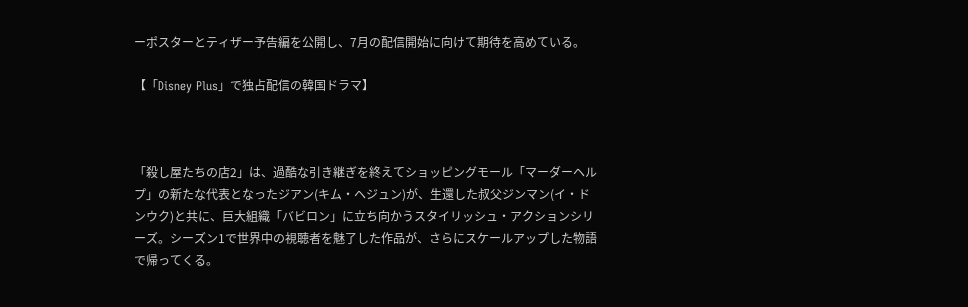ーポスターとティザー予告編を公開し、7月の配信開始に向けて期待を高めている。

【「Disney Plus」で独占配信の韓国ドラマ】



「殺し屋たちの店2」は、過酷な引き継ぎを終えてショッピングモール「マーダーヘルプ」の新たな代表となったジアン(キム・ヘジュン)が、生還した叔父ジンマン(イ・ドンウク)と共に、巨大組織「バビロン」に立ち向かうスタイリッシュ・アクションシリーズ。シーズン1で世界中の視聴者を魅了した作品が、さらにスケールアップした物語で帰ってくる。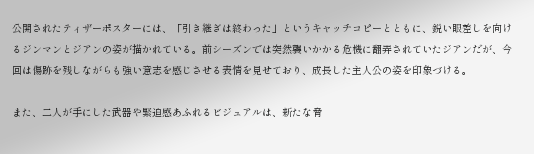公開されたティザーポスターには、「引き継ぎは終わった」というキャッチコピーとともに、鋭い眼差しを向けるジンマンとジアンの姿が描かれている。前シーズンでは突然襲いかかる危機に翻弄されていたジアンだが、今回は傷跡を残しながらも強い意志を感じさせる表情を見せており、成長した主人公の姿を印象づける。

また、二人が手にした武器や緊迫感あふれるビジュアルは、新たな脅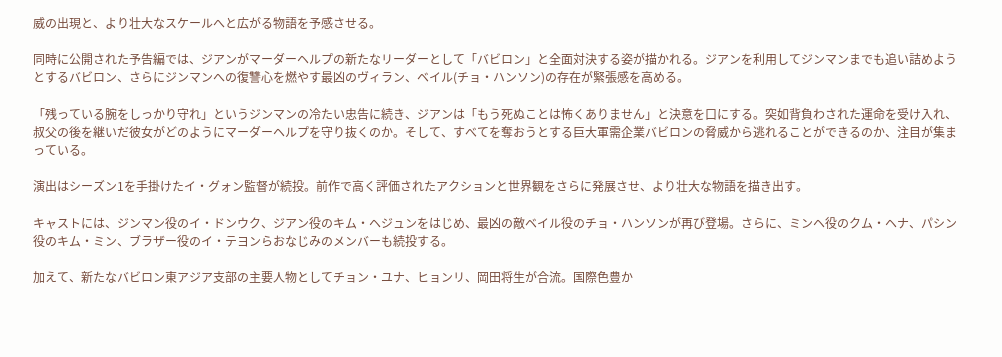威の出現と、より壮大なスケールへと広がる物語を予感させる。

同時に公開された予告編では、ジアンがマーダーヘルプの新たなリーダーとして「バビロン」と全面対決する姿が描かれる。ジアンを利用してジンマンまでも追い詰めようとするバビロン、さらにジンマンへの復讐心を燃やす最凶のヴィラン、ベイル(チョ・ハンソン)の存在が緊張感を高める。

「残っている腕をしっかり守れ」というジンマンの冷たい忠告に続き、ジアンは「もう死ぬことは怖くありません」と決意を口にする。突如背負わされた運命を受け入れ、叔父の後を継いだ彼女がどのようにマーダーヘルプを守り抜くのか。そして、すべてを奪おうとする巨大軍需企業バビロンの脅威から逃れることができるのか、注目が集まっている。

演出はシーズン1を手掛けたイ・グォン監督が続投。前作で高く評価されたアクションと世界観をさらに発展させ、より壮大な物語を描き出す。

キャストには、ジンマン役のイ・ドンウク、ジアン役のキム・ヘジュンをはじめ、最凶の敵ベイル役のチョ・ハンソンが再び登場。さらに、ミンヘ役のクム・ヘナ、パシン役のキム・ミン、ブラザー役のイ・テヨンらおなじみのメンバーも続投する。

加えて、新たなバビロン東アジア支部の主要人物としてチョン・ユナ、ヒョンリ、岡田将生が合流。国際色豊か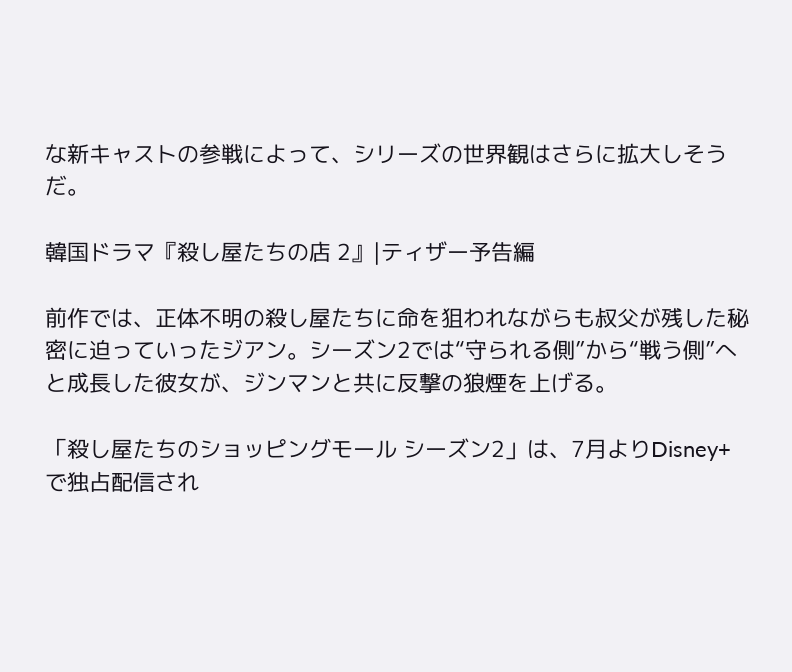な新キャストの参戦によって、シリーズの世界観はさらに拡大しそうだ。

韓国ドラマ『殺し屋たちの店 2』|ティザー予告編

前作では、正体不明の殺し屋たちに命を狙われながらも叔父が残した秘密に迫っていったジアン。シーズン2では“守られる側”から“戦う側”へと成長した彼女が、ジンマンと共に反撃の狼煙を上げる。

「殺し屋たちのショッピングモール シーズン2」は、7月よりDisney+で独占配信され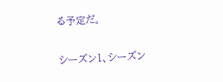る予定だ。

シーズン1、シーズン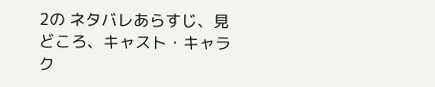2の ネタバレあらすじ、見どころ、キャスト・キャラク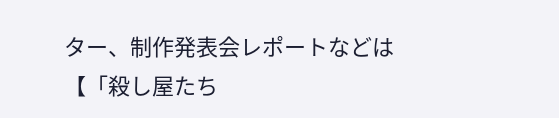ター、制作発表会レポートなどは【「殺し屋たち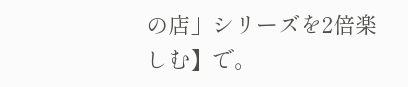の店」シリーズを2倍楽しむ】で。